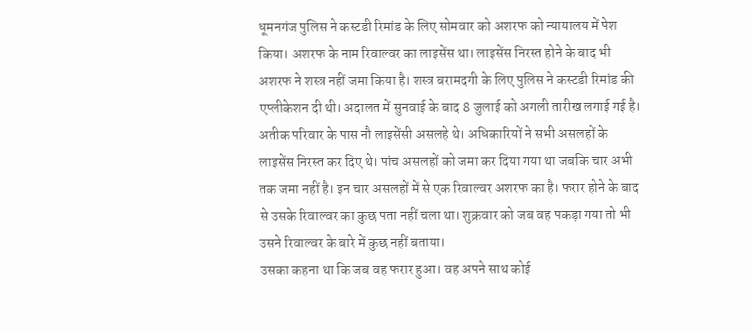धूमनगंज पुलिस ने कस्टडी रिमांड के लिए सोमवार को अशरफ को न्यायालय में पेश किया। अशरफ के नाम रिवाल्वर का लाइसेंस था। लाइसेंस निरस्त होने के बाद भी अशरफ ने शस्त्र नहीं जमा किया है। शस्त्र बरामदगी के लिए पुलिस ने कस्टडी रिमांड की एप्लीकेशन दी थी। अदालत में सुनवाई के बाद 8 जुलाई को अगली तारीख लगाई गई है।
अतीक परिवार के पास नौ लाइसेंसी असलहे थे। अधिकारियों ने सभी असलहों के लाइसेंस निरस्त कर दिए थे। पांच असलहों को जमा कर दिया गया था जबकि चार अभी तक जमा नहीं है। इन चार असलहों में से एक रिवाल्वर अशरफ का है। फरार होने के बाद से उसके रिवाल्वर का कुछ पता नहीं चला था। शुक्रवार को जब वह पकड़ा गया तो भी उसने रिवाल्वर के बारे में कुछ नहीं बताया।
उसका कहना था कि जब वह फरार हुआ। वह अपने साथ कोई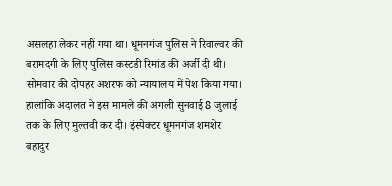असलहा लेकर नहीं गया था। धूमनगंज पुलिस ने रिवाल्वर की बरामदगी के लिए पुलिस कस्टडी रिमांड की अर्जी दी थी। सोमवार की दोपहर अशरफ को न्यायालय में पेश किया गया। हालांकि अदालत ने इस मामले की अगली सुनवाई 8 जुलाई तक के लिए मुल्तवी कर दी। इंस्पेक्टर धूमनगंज शमशेर बहादुर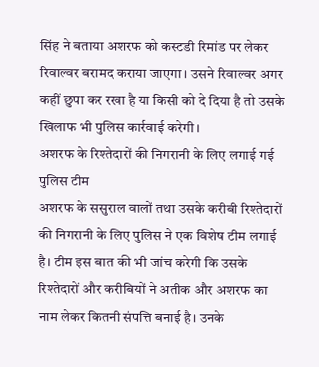सिंह ने बताया अशरफ को कस्टडी रिमांड पर लेकर रिवाल्वर बरामद कराया जाएगा। उसने रिवाल्वर अगर कहीं छुपा कर रखा है या किसी को दे दिया है तो उसके खिलाफ भी पुलिस कार्रवाई करेगी।
अशरफ के रिश्तेदारों की निगरानी के लिए लगाई गई पुलिस टीम
अशरफ के ससुराल वालों तथा उसके करीबी रिश्तेदारों की निगरानी के लिए पुलिस ने एक विशेष टीम लगाई है। टीम इस बात की भी जांच करेगी कि उसके रिश्तेदारों और करीबियों ने अतीक और अशरफ का नाम लेकर कितनी संपत्ति बनाई है। उनके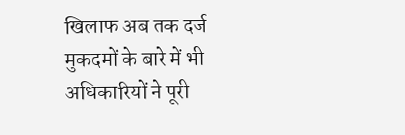खिलाफ अब तक दर्ज मुकदमों के बारे में भी अधिकारियों ने पूरी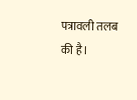पत्रावली तलब की है।